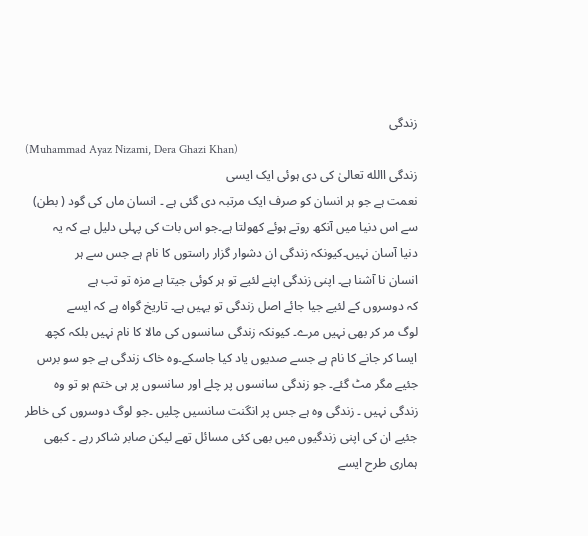زندگی
(Muhammad Ayaz Nizami, Dera Ghazi Khan)
زندگی االله تعالیٰ کی دی ہوئی ایک ایسی
نعمت ہے جو ہر انسان کو صرف ایک مرتبہ دی گئی ہے ۔ انسان ماں کی گود ( بطن)
سے اس دنیا میں آنکھ روتے ہوئے کھولتا ہے۔جو اس بات کی پہلی دلیل ہے کہ یہ
دنیا آسان نہیں۔کیونکہ زندگی ان دشوار گزار راستوں کا نام ہے جس سے ہر
انسان نا آشنا ہے۔ اپنی زندگی اپنے لئیے تو ہر کوئی جیتا ہے مزہ تو تب ہے
کہ دوسروں کے لئیے جیا جائے اصل زندگی تو یہیں ہے۔ تاریخ گواہ ہے کہ ایسے
لوگ مر کر بھی نہیں مرے۔ کیونکہ زندگی سانسوں کی مالا کا نام نہیں بلکہ کچھ
ایسا کر جانے کا نام ہے جسے صدیوں یاد کیا جاسکے۔وہ خاک زندگی ہے جو سو برس
جئیے مگر مٹ گئے۔ جو زندگی سانسوں پر چلے اور سانسوں پر ہی ختم ہو تو وہ
زندگی نہیں ۔ زندگی وہ ہے جس پر انگنت سانسیں چلیں ۔جو لوگ دوسروں کی خاطر
جئیے ان کی اپنی زندگیوں میں بھی کئی مسائل تھے لیکن صابر شاکر رہے ۔ کبھی
ہماری طرح ایسے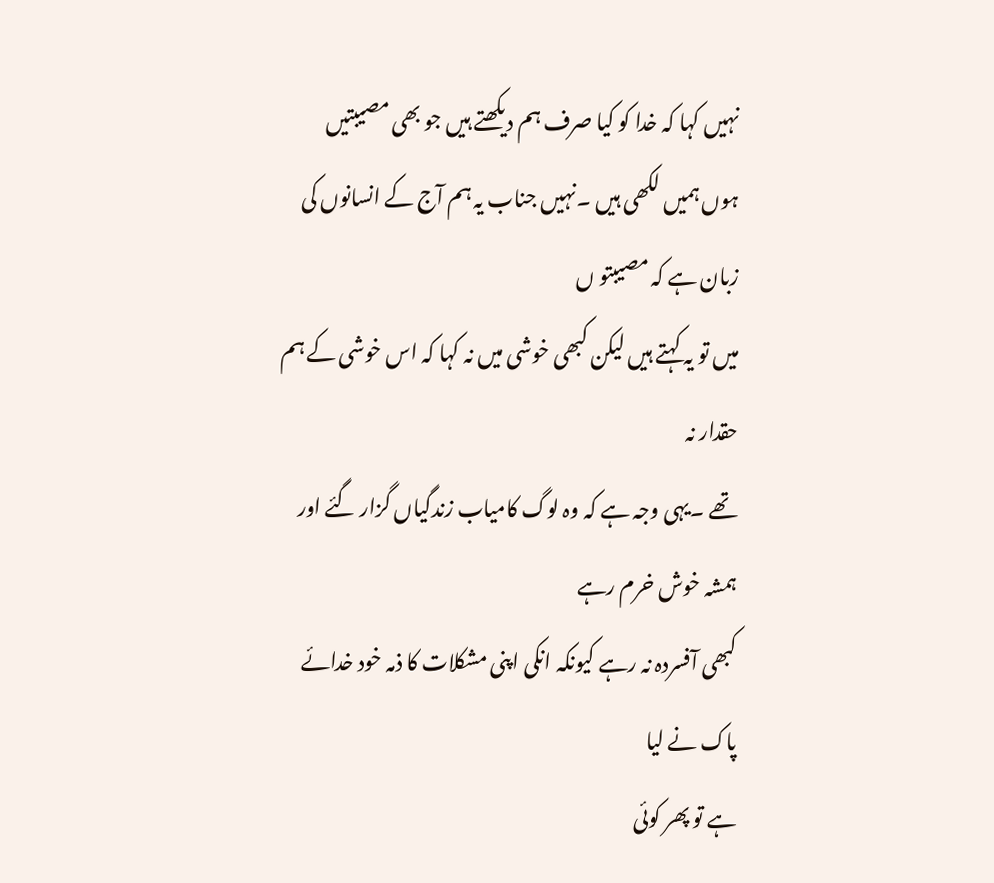نہیں کہا کہ خدا کو کیا صرف ہم دیکھتے ہیں جو بھی مصیبتیں
ہوں ہمیں لکھی ہیں ۔نہیں جناب یہ ہم آج کے انسانوں کی زبان ہے کہ مصیبتو ں
میں تو یہ کہتے ہیں لیکن کبھی خوشی میں نہ کہا کہ اس خوشی کے ہم حقدار نہ
تھے ۔یہی وجہ ہے کہ وہ لوگ کامیاب زندگیاں گزار گئے اور ہمشہ خوش خرم رہے
کبھی آفسردہ نہ رہے کیونکہ انکی اپنی مشکلات کا ذمہ خود خدائے پاک نے لیا
ہے تو پھر کوئی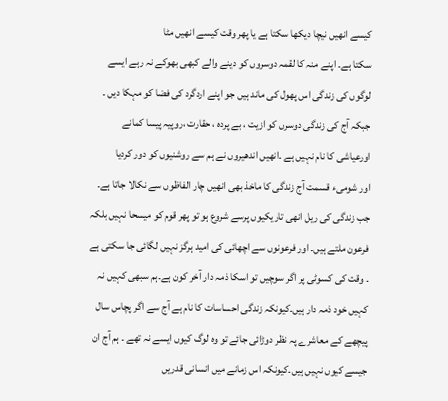کیسے انھیں نیچا دیکھا سکتا ہے یا پھر وقت کیسے انھیں مٹا
سکتا ہے۔ اپنے منہ کا لقمہ دوسروں کو دینے والے کبھی بھوکے نہ رہے ایسے
لوگوں کی زندگی اس پھول کی ماند ہیں جو اپنے اردگرد کی فضا کو مہکا دیں ۔
جبکہ آج کی زندگی دوسرں کو ازیت ، بے پردہ ، حقارت ،روپیہ پیسا کمانے
اورعیاشی کا نام نہیں ہے ۔انھیں اندھیروں نے ہم سے روشنیوں کو دور کردیا
اور شومیء قسمت آج زندگی کا ماخذ بھی انھیں چار الفاظوں سے نکالا جاتا ہے۔
جب زندگی کی ریل انھی تاریکیوں پرسے شروع ہو تو پھر قوم کو میسحا نہیں بلکہ
فرعون ملتے ہیں۔ اور فرعونوں سے اچھائی کی امید ہرگز نہیں لگائی جا سکتی ہے
۔ وقت کی کسوٹی پر اگر سوچیں تو اسکا ذمہ دار آخر کون ہے۔ہم سبھی کہیں نہ
کہیں خود ذمہ دار ہیں۔کیونکہ زندگی احساسات کا نام ہے آج سے اگر پچاس سال
پیچھے کے معاشرے پہ نظر دوڑائی جائے تو وہ لوگ کیوں ایسے نہ تھے ۔ ہم آج ان
جیسے کیوں نہیں ہیں۔کیونکہ اس زمانے میں انسانی قدریں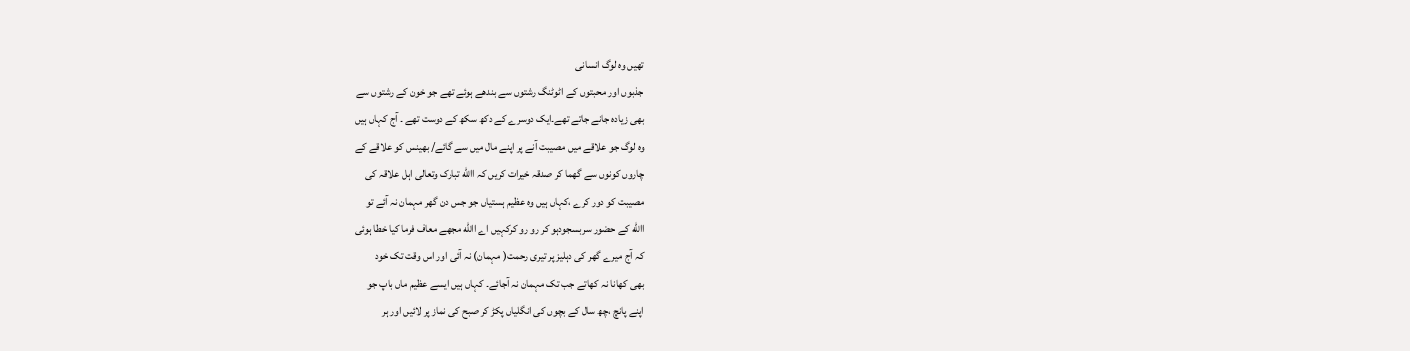تھیں وہ لوگ انسانی
جذبوں اور محبتوں کے اٹوٹنگ رشتوں سے بندھے ہوئے تھے جو خون کے رشتوں سے
بھی زیادہ جانے جاتے تھے۔ایک دوسرے کے دکھ سکھ کے دوست تھے ۔ آج کہاں ہیں
وہ لوگ جو علاقے میں مصیبت آنے پر اپنے مال میں سے گائے/ بھینس کو علاقے کے
چاروں کونوں سے گھما کر صدقہ خیرات کریں کہ االله تبارک وتعالی اہل علاقہ کی
مصیبت کو دور کرے ،کہاں ہیں وہ عظیم ہستیاں جو جس دن گھر مہمان نہ آئے تو
االله کے حضور سربسجودہو کر رو رو کرکہیں اے االله مجھے معاف فرما کیا خطا ہوئی
کہ آج میرے گھر کی دہلیز پر تیری رحمت( مہمان) نہ آئی اور اس وقت تک خود
بھی کھانا نہ کھاتے جب تک مہمان نہ آجائے۔ کہاں ہیں ایسے عظیم ماں باپ جو
اپنے پانچ ،چھ سال کے بچوں کی انگلیاں پکڑ کر صبح کی نماز پر لائیں اور ہر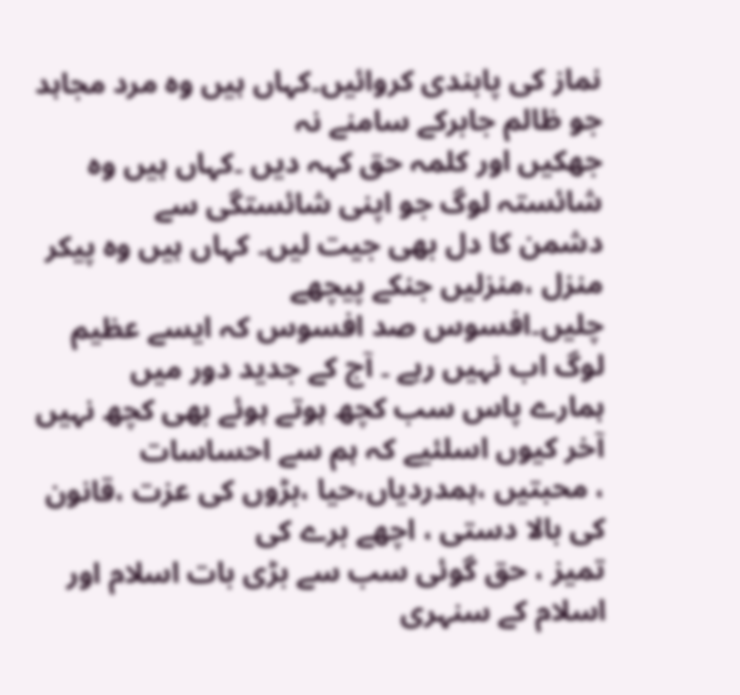نماز کی پابندی کروائیں۔کہاں ہیں وہ مرد مجاہد جو ظالم جابرکے سامنے نہ
جھکیں اور کلمہ حق کہہ دیں ۔کہاں ہیں وہ شائستہ لوگ جو اپنی شائستگی سے
دشمن کا دل بھی جیت لیں۔ کہاں ہیں وہ پیکر منزل ،منزلیں جنکے پیچھے
چلیں۔افسوس صد افسوس کہ ایسے عظیم لوگ اب نہیں رہے ۔ آج کے جدید دور میں
ہمارے پاس سب کچھ ہوتے ہوئے بھی کچھ نہیں آخر کیوں اسلئیے کہ ہم سے احساسات
، محبتیں ،ہمدردیاں،حیا ،بڑوں کی عزت ،قانون کی بالا دستی ، اچھے برے کی
تمیز ، حق گوئی سب سے بڑی بات اسلام اور اسلام کے سنہری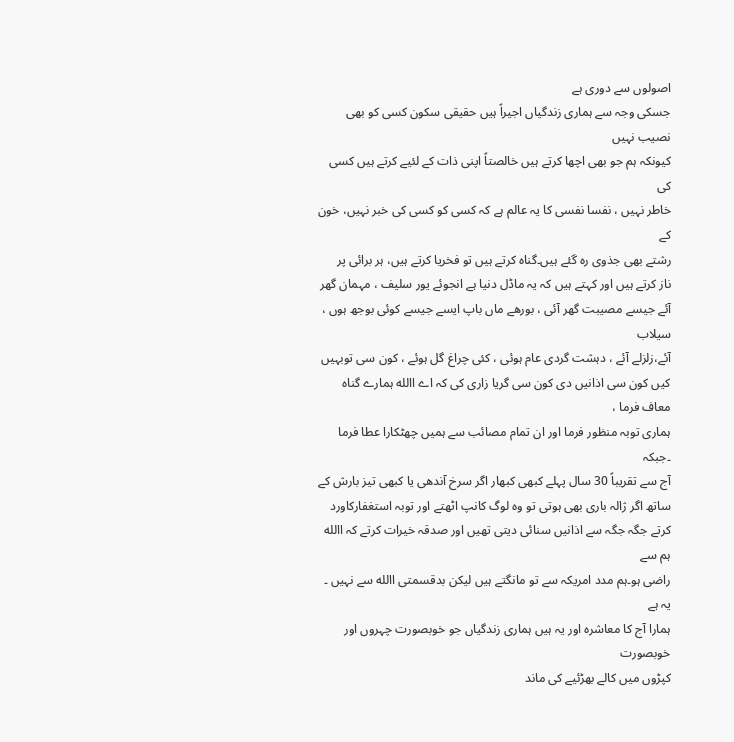اصولوں سے دوری ہے
جسکی وجہ سے ہماری زندگیاں اجیراً ہیں حقیقی سکون کسی کو بھی نصیب نہیں
کیونکہ ہم جو بھی اچھا کرتے ہیں خالصتاً اپنی ذات کے لئیے کرتے ہیں کسی کی
خاطر نہیں ، نفسا نفسی کا یہ عالم ہے کہ کسی کو کسی کی خبر نہیں، خون کے
رشتے بھی جذوی رہ گئے ہیں۔گناہ کرتے ہیں تو فخریا کرتے ہیں، ہر برائی پر
ناز کرتے ہیں اور کہتے ہیں کہ یہ ماڈل دنیا ہے انجوئے یور سلیف ، مہمان گھر
آئے جیسے مصیبت گھر آئی ، بورھے ماں باپ ایسے جیسے کوئی بوجھ ہوں ، سیلاب
آئے،زلزلے آئے ، دہشت گردی عام ہوئی ، کئی چراغ گل ہوئے ، کون سی توبہیں
کیں کون سی اذانیں دی کون سی گریا زاری کی کہ اے االله ہمارے گناہ معاف فرما ،
ہماری توبہ منظور فرما اور ان تمام مصائب سے ہمیں چھٹکارا عطا فرما ۔جبکہ
آج سے تقریباً 30 سال پہلے کبھی کبھار اگر سرخ آندھی یا کبھی تیز بارش کے
ساتھ اگر ژالہ باری بھی ہوتی تو وہ لوگ کانپ اٹھتے اور توبہ استغفارکاورد
کرتے جگہ جگہ سے اذانیں سنائی دیتی تھیں اور صدقہ خیرات کرتے کہ االله ہم سے
راضی ہو۔ہم مدد امریکہ سے تو مانگتے ہیں لیکن بدقسمتی االله سے نہیں ۔ یہ ہے
ہمارا آج کا معاشرہ اور یہ ہیں ہماری زندگیاں جو خوبصورت چہروں اور خوبصورت
کپڑوں میں کالے بھڑئیے کی ماند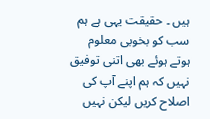ہیں ۔ حقیقت یہی ہے ہم سب کو بخوبی معلوم
ہوتے ہوئے بھی اتنی توفیق نہیں کہ ہم اپنے آپ کی اصلاح کریں لیکن نہیں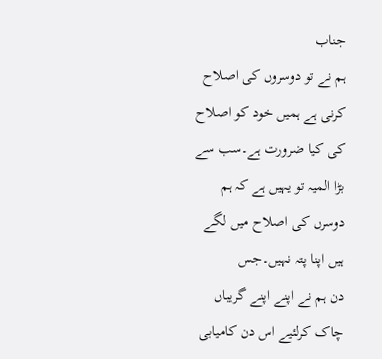جناب
ہم نے تو دوسروں کی اصلاح کرنی ہے ہمیں خود کو اصلاح کی کیا ضرورت ہے۔سب سے
بڑا المیہ تو یہیں ہے کہ ہم دوسرں کی اصلاح میں لگے ہیں اپنا پتہ نہیں۔جس
دن ہم نے اپنے اپنے گریباں چاک کرلئیے اس دن کامیابی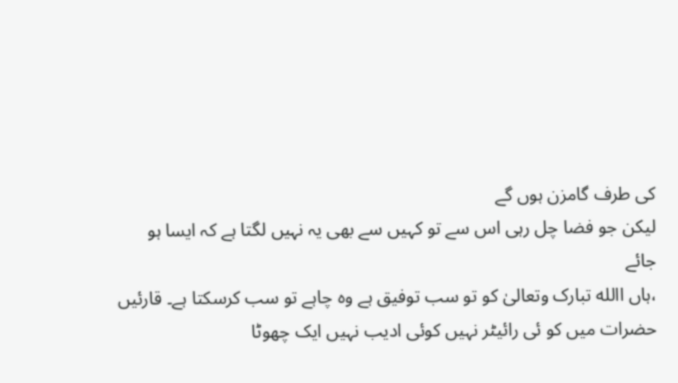کی طرف گامزن ہوں گے
لیکن جو فضا چل رہی اس سے تو کہیں سے بھی یہ نہیں لگتا ہے کہ ایسا ہو جائے
،ہاں االله تبارک وتعالیٰ کو تو سب توفیق ہے وہ چاہے تو سب کرسکتا ہے۔ قارئیں
حضرات میں کو ئی رائیٹر نہیں کوئی ادیب نہیں ایک چھوٹا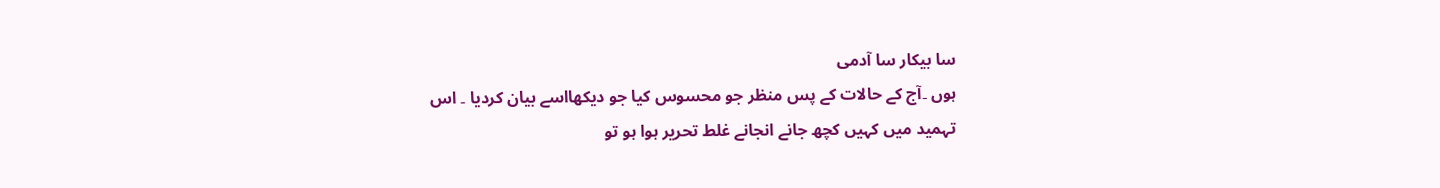سا بیکار سا آدمی
ہوں ۔آج کے حالات کے پس منظر جو محسوس کیا جو دیکھااسے بیان کردیا ۔ اس
تہمید میں کہیں کچھ جانے انجانے غلط تحریر ہوا ہو تو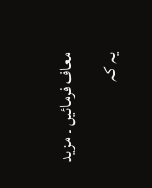معاف فرمائیں ۔ مزید
یہ کہ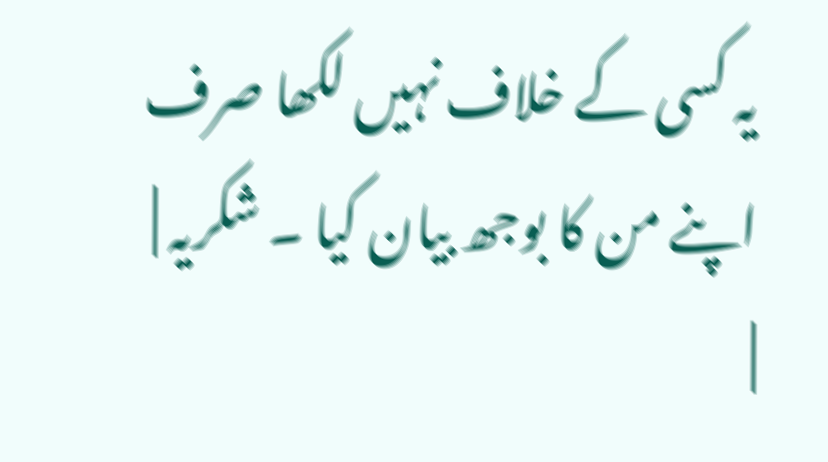یہ کسی کے خلاف نہیں لکھا صرف اپنے من کا بوجھ بیان کیا ۔ شکریہ |
|